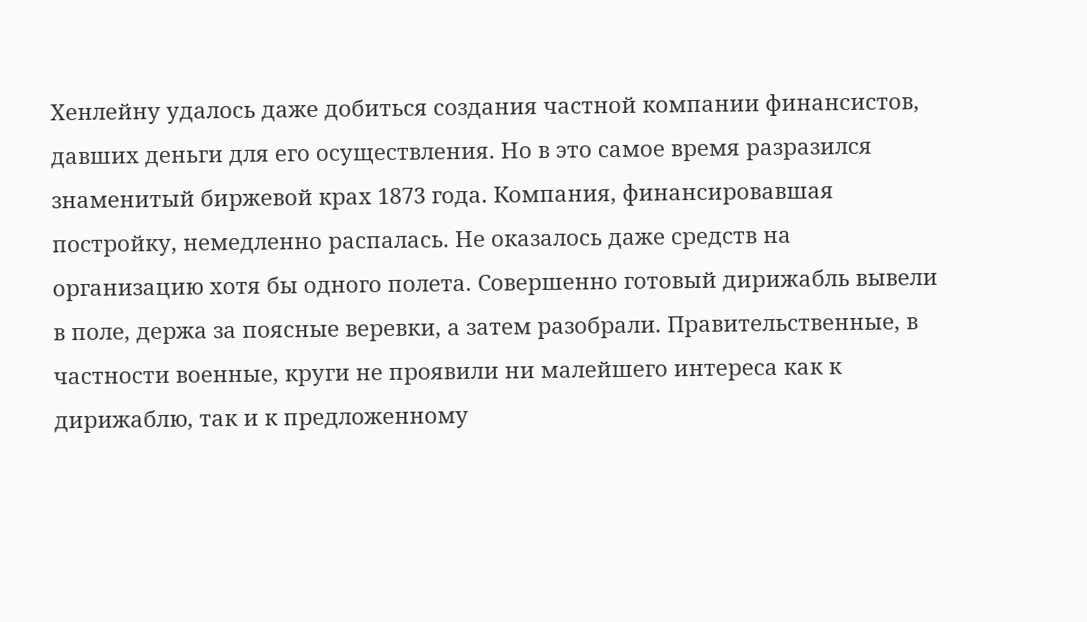Хенлейну удалось даже добиться создания частной компании финансистов, давших деньги для его осуществления. Но в это самое время разразился знаменитый биржевой крах 1873 года. Компания, финансировавшая постройку, немедленно распалась. Не оказалось даже средств на организацию хотя бы одного полета. Совершенно готовый дирижабль вывели в поле, держа за поясные веревки, а затем разобрали. Правительственные, в частности военные, круги не проявили ни малейшего интереса как к дирижаблю, так и к предложенному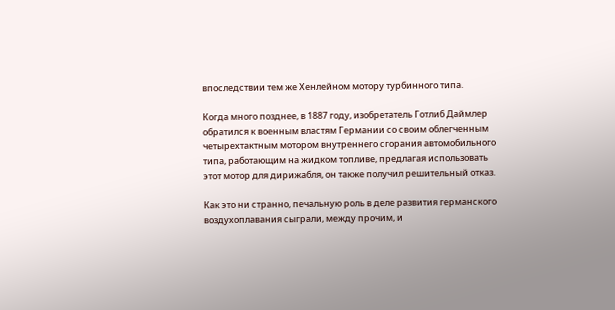впоследствии тем же Хенлейном мотору турбинного типа.

Когда много позднее, в 1887 году, изобретатель Готлиб Даймлер обратился к военным властям Германии со своим облегченным четырехтактным мотором внутреннего сгорания автомобильного типа, работающим на жидком топливе, предлагая использовать этот мотор для дирижабля, он также получил решительный отказ.

Как это ни странно, печальную роль в деле развития германского воздухоплавания сыграли, между прочим, и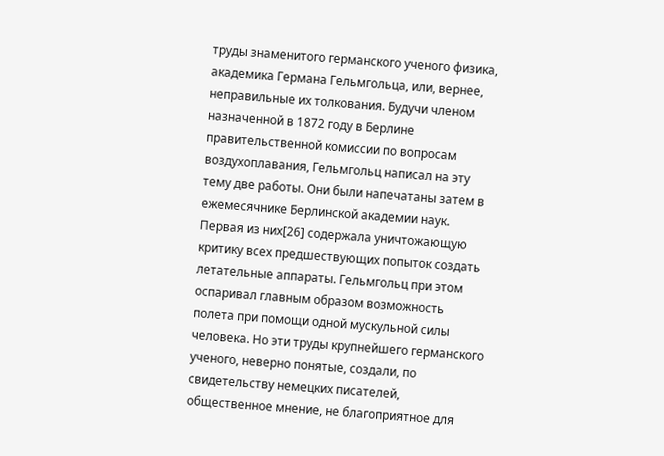труды знаменитого германского ученого физика, академика Германа Гельмгольца, или, вернее, неправильные их толкования. Будучи членом назначенной в 1872 году в Берлине правительственной комиссии по вопросам воздухоплавания, Гельмгольц написал на эту тему две работы. Они были напечатаны затем в ежемесячнике Берлинской академии наук. Первая из них[26] содержала уничтожающую критику всех предшествующих попыток создать летательные аппараты. Гельмгольц при этом оспаривал главным образом возможность полета при помощи одной мускульной силы человека. Но эти труды крупнейшего германского ученого, неверно понятые, создали, по свидетельству немецких писателей, общественное мнение, не благоприятное для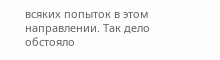всяких попыток в этом направлении. Так дело обстояло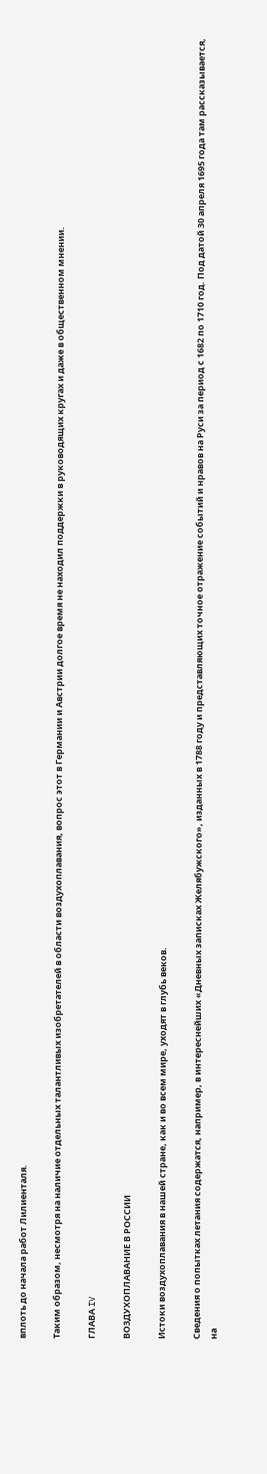вплоть до начала работ Лилиенталя.

Таким образом, несмотря на наличие отдельных талантливых изобретателей в области воздухоплавания, вопрос этот в Германии и Австрии долгое время не находил поддержки в руководящих кругах и даже в общественном мнении.

ГЛАВА IV

ВОЗДУХОПЛАВАНИЕ В РОССИИ

Истоки воздухоплавания в нашей стране, как и во всем мире, уходят в глубь веков.

Сведения о попытках летания содержатся, например, в интереснейших «Дневных записках Желябужского», изданных в 1788 году и представляющих точное отражение событий и нравов на Руси за период с 1682 по 1710 год. Под датой 30 апреля 1695 года там рассказывается, на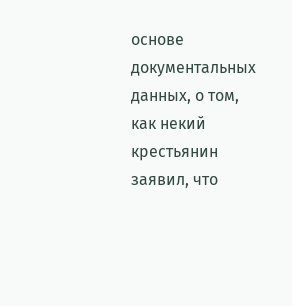основе документальных данных, о том, как некий крестьянин заявил, что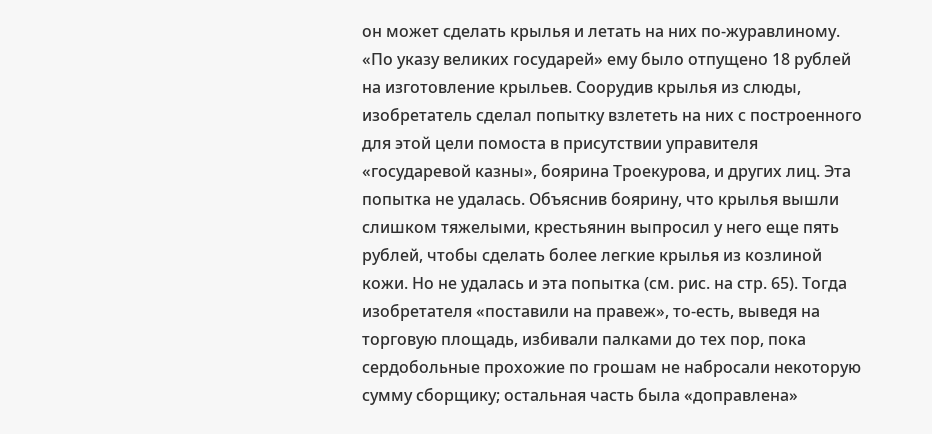он может сделать крылья и летать на них по-журавлиному. «По указу великих государей» ему было отпущено 18 рублей на изготовление крыльев. Соорудив крылья из слюды, изобретатель сделал попытку взлететь на них с построенного для этой цели помоста в присутствии управителя «государевой казны», боярина Троекурова, и других лиц. Эта попытка не удалась. Объяснив боярину, что крылья вышли слишком тяжелыми, крестьянин выпросил у него еще пять рублей, чтобы сделать более легкие крылья из козлиной кожи. Но не удалась и эта попытка (см. рис. на стр. 65). Тогда изобретателя «поставили на правеж», то-есть, выведя на торговую площадь, избивали палками до тех пор, пока сердобольные прохожие по грошам не набросали некоторую сумму сборщику; остальная часть была «доправлена»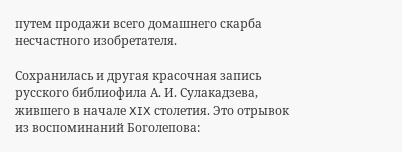путем продажи всего домашнего скарба несчастного изобретателя.

Сохранилась и другая красочная запись русского библиофила А. И. Сулакадзева, жившего в начале XIX столетия. Это отрывок из воспоминаний Боголепова: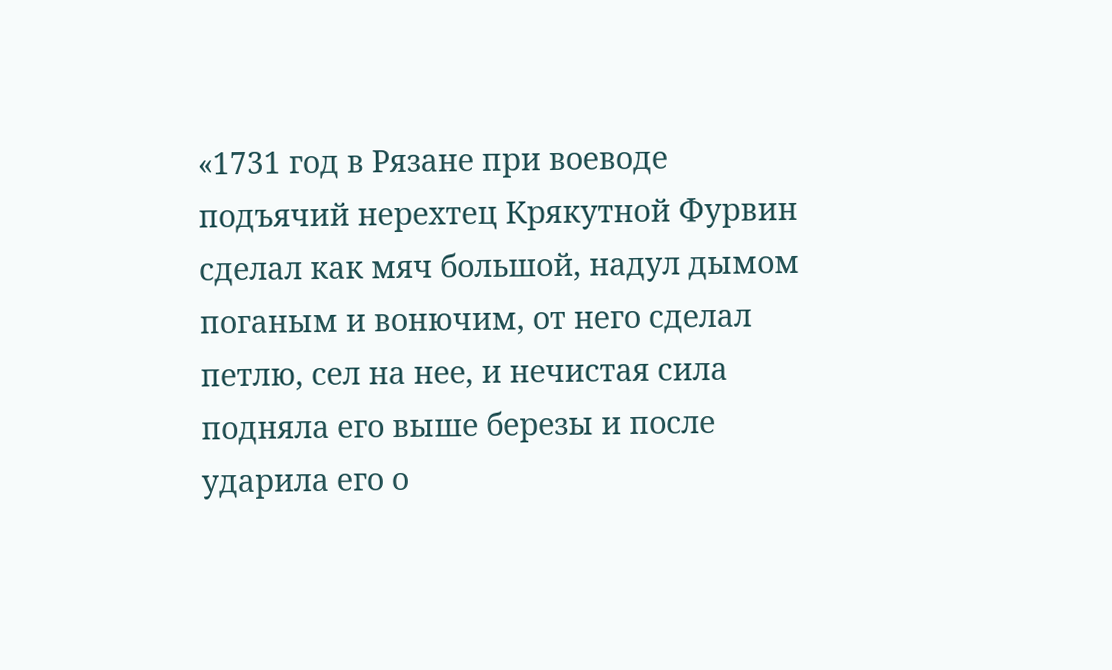«1731 год в Рязане при воеводе подъячий нерехтец Крякутной Фурвин сделал как мяч большой, надул дымом поганым и вонючим, от него сделал петлю, сел на нее, и нечистая сила подняла его выше березы и после ударила его о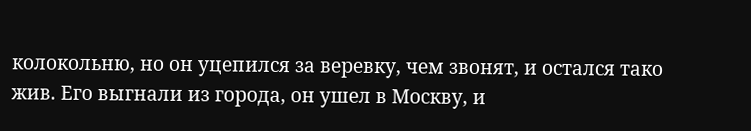колокольню, но он уцепился за веревку, чем звонят, и остался тако жив. Его выгнали из города, он ушел в Москву, и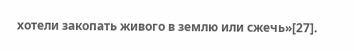хотели закопать живого в землю или сжечь»[27].